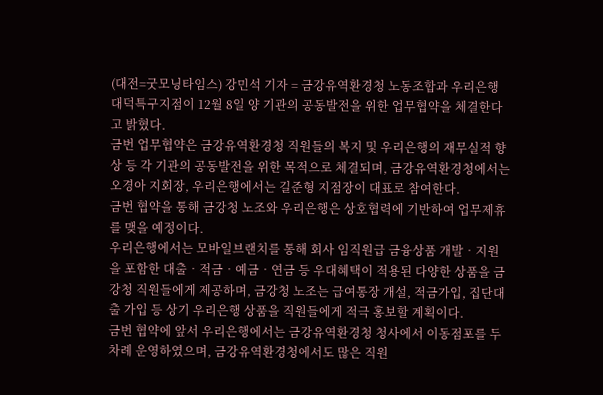(대전=굿모닝타임스) 강민석 기자 = 금강유역환경청 노동조합과 우리은행 대덕특구지점이 12월 8일 양 기관의 공동발전을 위한 업무협약을 체결한다고 밝혔다.
금번 업무협약은 금강유역환경청 직원들의 복지 및 우리은행의 재무실적 향상 등 각 기관의 공동발전을 위한 목적으로 체결되며, 금강유역환경청에서는 오경아 지회장, 우리은행에서는 길준형 지점장이 대표로 참여한다.
금번 협약을 통해 금강청 노조와 우리은행은 상호협력에 기반하여 업무제휴를 맺을 예정이다.
우리은행에서는 모바일브랜치를 통해 회사 임직원급 금융상품 개발‧지원을 포함한 대출‧적금‧예금‧연금 등 우대혜택이 적용된 다양한 상품을 금강청 직원들에게 제공하며, 금강청 노조는 급여통장 개설, 적금가입, 집단대출 가입 등 상기 우리은행 상품을 직원들에게 적극 홍보할 계획이다.
금번 협약에 앞서 우리은행에서는 금강유역환경청 청사에서 이동점포를 두차례 운영하였으며, 금강유역환경청에서도 많은 직원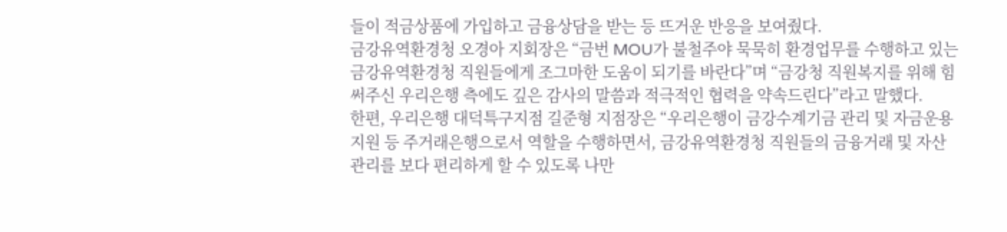들이 적금상품에 가입하고 금융상담을 받는 등 뜨거운 반응을 보여줬다.
금강유역환경청 오경아 지회장은 “금번 MOU가 불철주야 묵묵히 환경업무를 수행하고 있는 금강유역환경청 직원들에게 조그마한 도움이 되기를 바란다”며 “금강청 직원복지를 위해 힘써주신 우리은행 측에도 깊은 감사의 말씀과 적극적인 협력을 약속드린다”라고 말했다.
한편, 우리은행 대덕특구지점 길준형 지점장은 “우리은행이 금강수계기금 관리 및 자금운용 지원 등 주거래은행으로서 역할을 수행하면서, 금강유역환경청 직원들의 금융거래 및 자산관리를 보다 편리하게 할 수 있도록 나만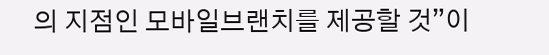의 지점인 모바일브랜치를 제공할 것”이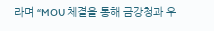라며 “MOU 체결을 통해 금강청과 우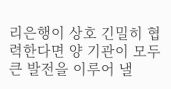리은행이 상호 긴밀히 협력한다면 양 기관이 모두 큰 발전을 이루어 낼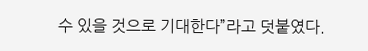수 있을 것으로 기대한다”라고 덧붙였다.